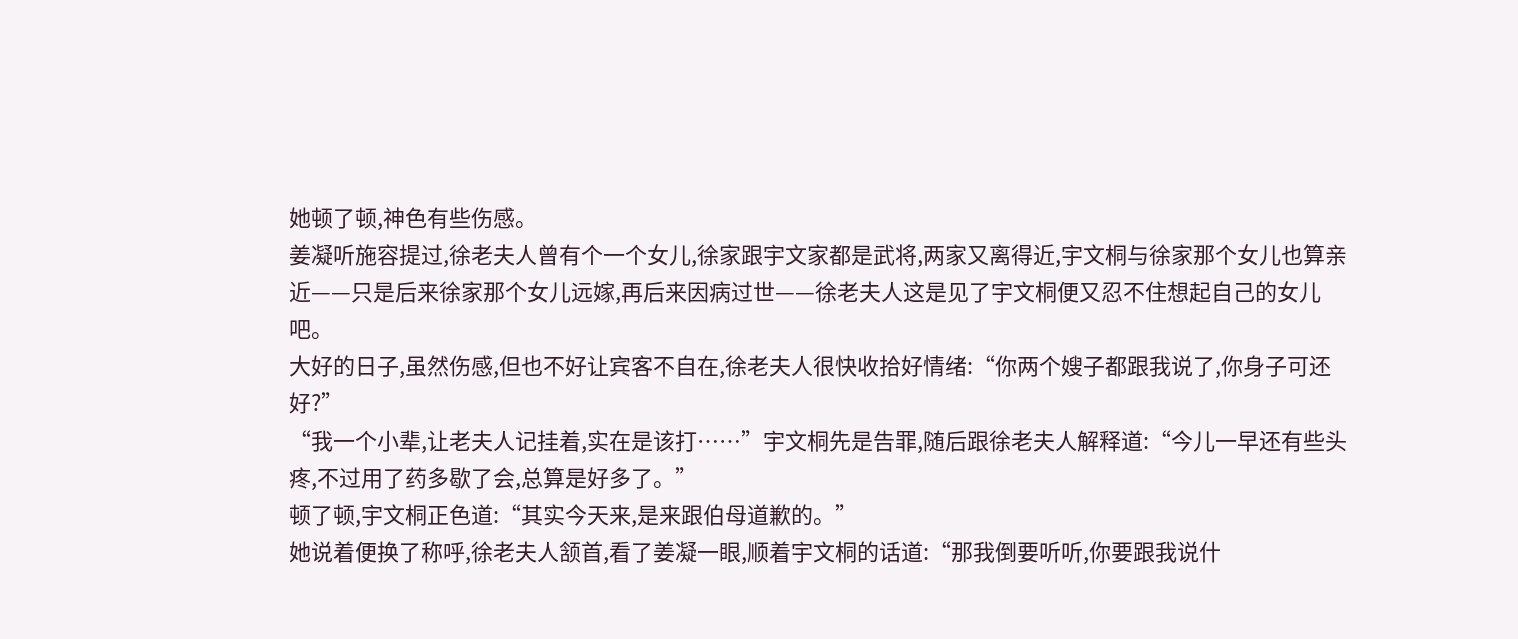她顿了顿,神色有些伤感。
姜凝听施容提过,徐老夫人曾有个一个女儿,徐家跟宇文家都是武将,两家又离得近,宇文桐与徐家那个女儿也算亲近——只是后来徐家那个女儿远嫁,再后来因病过世——徐老夫人这是见了宇文桐便又忍不住想起自己的女儿吧。
大好的日子,虽然伤感,但也不好让宾客不自在,徐老夫人很快收拾好情绪:“你两个嫂子都跟我说了,你身子可还好?”
“我一个小辈,让老夫人记挂着,实在是该打……”宇文桐先是告罪,随后跟徐老夫人解释道:“今儿一早还有些头疼,不过用了药多歇了会,总算是好多了。”
顿了顿,宇文桐正色道:“其实今天来,是来跟伯母道歉的。”
她说着便换了称呼,徐老夫人颔首,看了姜凝一眼,顺着宇文桐的话道:“那我倒要听听,你要跟我说什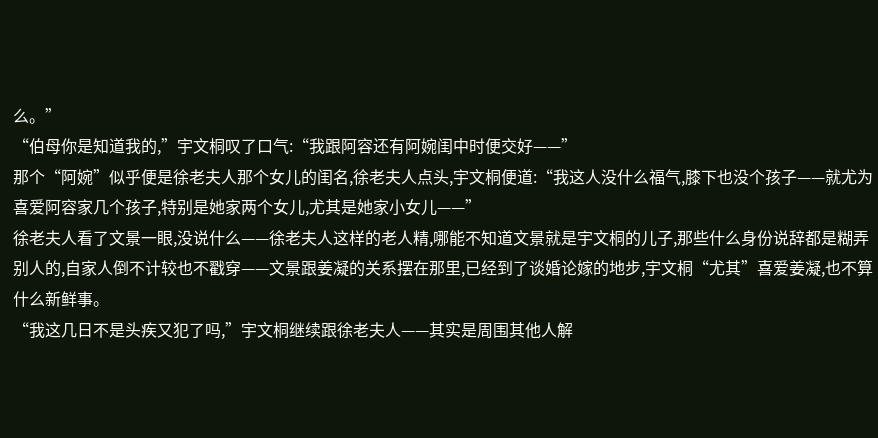么。”
“伯母你是知道我的,”宇文桐叹了口气:“我跟阿容还有阿婉闺中时便交好——”
那个“阿婉”似乎便是徐老夫人那个女儿的闺名,徐老夫人点头,宇文桐便道:“我这人没什么福气,膝下也没个孩子——就尤为喜爱阿容家几个孩子,特别是她家两个女儿,尤其是她家小女儿——”
徐老夫人看了文景一眼,没说什么——徐老夫人这样的老人精,哪能不知道文景就是宇文桐的儿子,那些什么身份说辞都是糊弄别人的,自家人倒不计较也不戳穿——文景跟姜凝的关系摆在那里,已经到了谈婚论嫁的地步,宇文桐“尤其”喜爱姜凝,也不算什么新鲜事。
“我这几日不是头疾又犯了吗,”宇文桐继续跟徐老夫人——其实是周围其他人解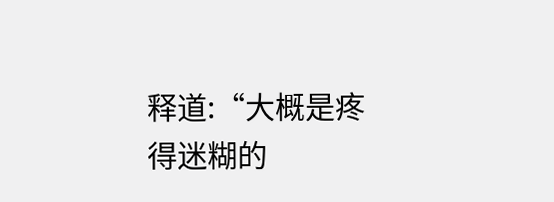释道:“大概是疼得迷糊的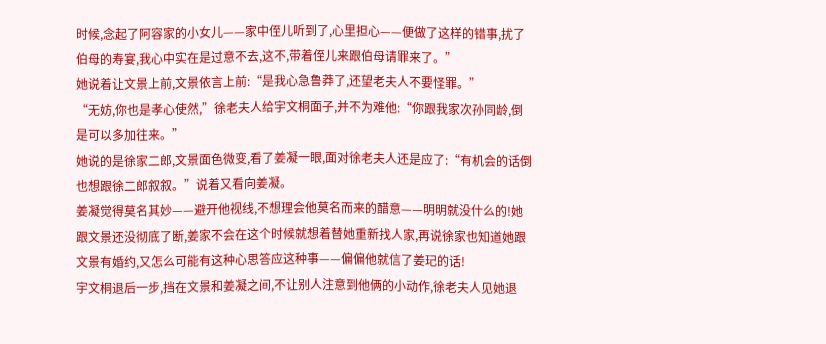时候,念起了阿容家的小女儿——家中侄儿听到了,心里担心——便做了这样的错事,扰了伯母的寿宴,我心中实在是过意不去,这不,带着侄儿来跟伯母请罪来了。”
她说着让文景上前,文景依言上前:“是我心急鲁莽了,还望老夫人不要怪罪。”
“无妨,你也是孝心使然,”徐老夫人给宇文桐面子,并不为难他:“你跟我家次孙同龄,倒是可以多加往来。”
她说的是徐家二郎,文景面色微变,看了姜凝一眼,面对徐老夫人还是应了:“有机会的话倒也想跟徐二郎叙叙。”说着又看向姜凝。
姜凝觉得莫名其妙——避开他视线,不想理会他莫名而来的醋意——明明就没什么的!她跟文景还没彻底了断,姜家不会在这个时候就想着替她重新找人家,再说徐家也知道她跟文景有婚约,又怎么可能有这种心思答应这种事——偏偏他就信了姜玘的话!
宇文桐退后一步,挡在文景和姜凝之间,不让别人注意到他俩的小动作,徐老夫人见她退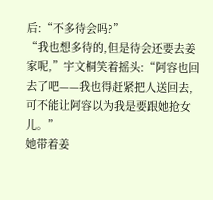后:“不多待会吗?”
“我也想多待的,但是待会还要去姜家呢,”宇文桐笑着摇头:“阿容也回去了吧——我也得赶紧把人送回去,可不能让阿容以为我是要跟她抢女儿。”
她带着姜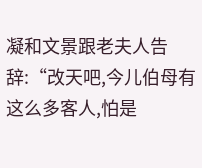凝和文景跟老夫人告辞:“改天吧,今儿伯母有这么多客人,怕是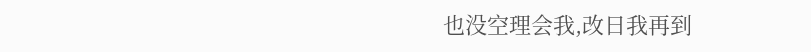也没空理会我,改日我再到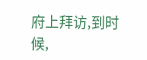府上拜访,到时候,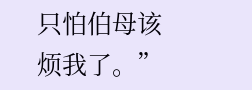只怕伯母该烦我了。”